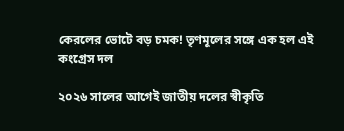কেরলের ভোটে বড় চমক! তৃণমূলের সঙ্গে এক হল এই কংগ্রেস দল

২০২৬ সালের আগেই জাতীয় দলের স্বীকৃতি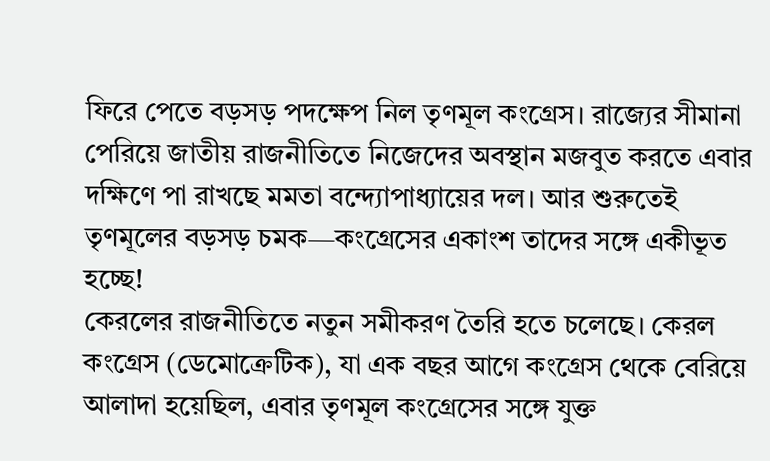ফিরে পেতে বড়সড় পদক্ষেপ নিল তৃণমূল কংগ্রেস। রাজ্যের সীমানা পেরিয়ে জাতীয় রাজনীতিতে নিজেদের অবস্থান মজবুত করতে এবার দক্ষিণে পা রাখছে মমতা বন্দ্যোপাধ্যায়ের দল। আর শুরুতেই তৃণমূলের বড়সড় চমক—কংগ্রেসের একাংশ তাদের সঙ্গে একীভূত হচ্ছে!
কেরলের রাজনীতিতে নতুন সমীকরণ তৈরি হতে চলেছে। কেরল কংগ্রেস (ডেমোক্রেটিক), যা এক বছর আগে কংগ্রেস থেকে বেরিয়ে আলাদা হয়েছিল, এবার তৃণমূল কংগ্রেসের সঙ্গে যুক্ত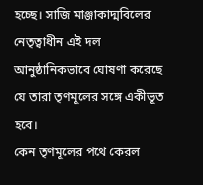হচ্ছে। সাজি মাঞ্জাকাদ্মবিলের নেতৃত্বাধীন এই দল আনুষ্ঠানিকভাবে ঘোষণা করেছে যে তারা তৃণমূলের সঙ্গে একীভূত হবে।
কেন তৃণমূলের পথে কেরল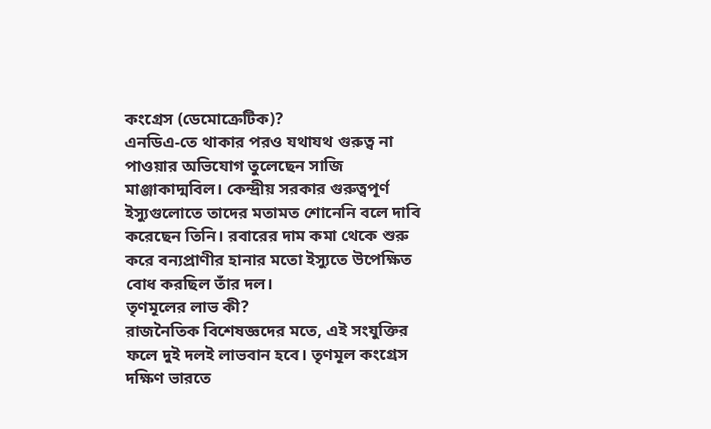কংগ্রেস (ডেমোক্রেটিক)?
এনডিএ-তে থাকার পরও যথাযথ গুরুত্ব না পাওয়ার অভিযোগ তুলেছেন সাজি মাঞ্জাকাদ্মবিল। কেন্দ্রীয় সরকার গুরুত্বপূর্ণ ইস্যুগুলোতে তাদের মতামত শোনেনি বলে দাবি করেছেন তিনি। রবারের দাম কমা থেকে শুরু করে বন্যপ্রাণীর হানার মতো ইস্যুতে উপেক্ষিত বোধ করছিল তাঁর দল।
তৃণমূলের লাভ কী?
রাজনৈতিক বিশেষজ্ঞদের মতে, এই সংযুক্তির ফলে দুই দলই লাভবান হবে। তৃণমূল কংগ্রেস দক্ষিণ ভারতে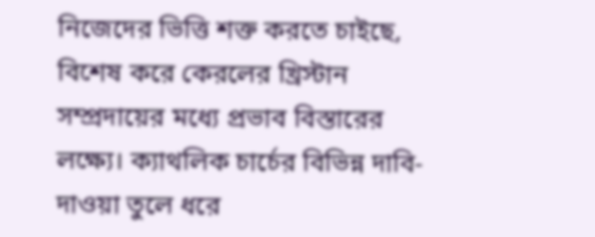নিজেদের ভিত্তি শক্ত করতে চাইছে, বিশেষ করে কেরলের খ্রিস্টান সম্প্রদায়ের মধ্যে প্রভাব বিস্তারের লক্ষ্যে। ক্যাথলিক চার্চের বিভিন্ন দাবি-দাওয়া তুলে ধরে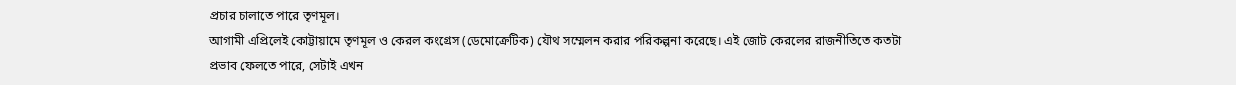প্রচার চালাতে পারে তৃণমূল।
আগামী এপ্রিলেই কোট্টায়ামে তৃণমূল ও কেরল কংগ্রেস (ডেমোক্রেটিক) যৌথ সম্মেলন করার পরিকল্পনা করেছে। এই জোট কেরলের রাজনীতিতে কতটা প্রভাব ফেলতে পারে, সেটাই এখন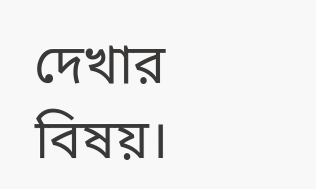দেখার বিষয়।